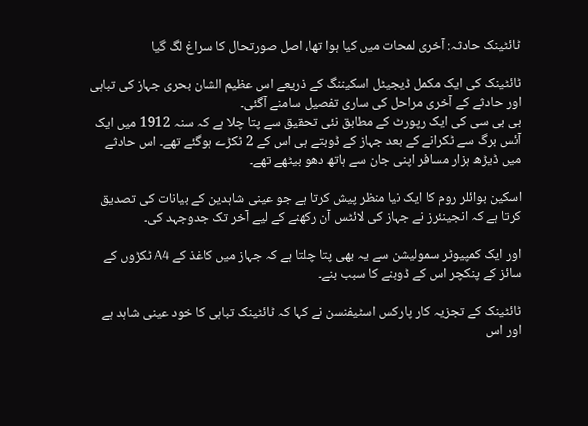ٹائٹینک حادثہ: آخری لمحات میں کیا ہوا تھا، اصل صورتحال کا سراغ لگ گیا

ٹائٹینک کی ایک مکمل ڈیجیٹل اسکیننگ کے ذریعے اس عظیم الشان بحری جہاز کی تباہی اور حادثے کے آخری مراحل کی ساری تفصیل سامنے آگئی۔
بی بی سی کی ایک رپورٹ کے مطابق نئی تحقیق سے پتا چلا ہے کہ سنہ 1912 میں ایک آئس برگ سے ٹکرانے کے بعد جہاز کے ڈوبتے ہی اس کے 2 ٹکڑے ہوگئے تھے۔ اس حادثے میں ڈیڑھ ہزار مسافر اپنی جان سے ہاتھ دھو بیٹھے تھے۔

اسکین بوائلر روم کا ایک نیا منظر پیش کرتا ہے جو عینی شاہدین کے بیانات کی تصدیق کرتا ہے کہ انجینئرز نے جہاز کی لائٹس آن رکھنے کے لیے آخر تک جدوجہد کی۔

اور ایک کمپیوٹر سمولیشن سے یہ بھی پتا چلتا ہے کہ جہاز میں کاغذ کے A4 ٹکڑوں کے سائز کے پنکچر اس کے ڈوبنے کا سبب بنے۔

ٹائٹینک کے تجزیہ کار پارکس اسٹیفنسن نے کہا کہ ٹائٹینک تباہی کا خود عینی شاہد ہے اور اس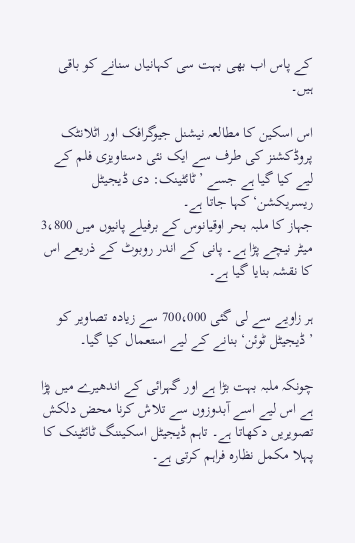کے پاس اب بھی بہت سی کہانیاں سنانے کو باقی ہیں۔

اس اسکین کا مطالعہ نیشنل جیوگرافک اور اٹلانٹک پروڈکشنز کی طرف سے ایک نئی دستاویزی فلم کے لیے کیا گیا ہے جسے ’ٹائٹینک: دی ڈیجیٹل ریسریکشن‘ کہا جاتا ہے۔
جہاز کا ملبہ بحر اوقیانوس کے برفیلے پانیوں میں 3،800 میٹر نیچے پڑا ہے۔ پانی کے اندر روبوٹ کے ذریعے اس کا نقشہ بنایا گیا ہے۔

ہر زاویے سے لی گئی 700،000 سے زیادہ تصاویر کو ’ڈیجیٹل ٹوئن‘ بنانے کے لیے استعمال کیا گیا۔

چونکہ ملبہ بہت بڑا ہے اور گہرائی کے اندھیرے میں پڑا ہے اس لیے اسے آبدوزوں سے تلاش کرنا محض دلکش تصویریں دکھاتا ہے۔ تاہم ڈیجیٹل اسکیننگ ٹائٹینک کا پہلا مکمل نظارہ فراہم کرتی ہے۔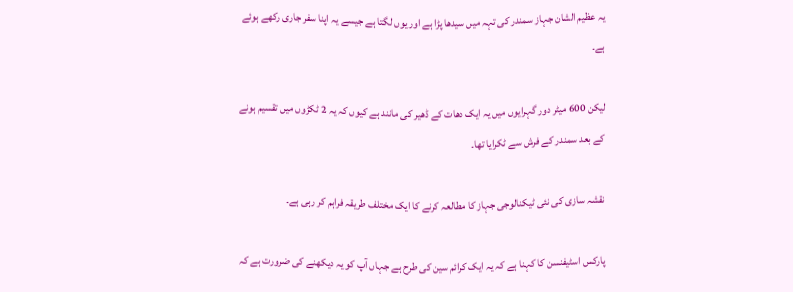یہ عظیم الشان جہاز سمندر کی تہہ میں سیدھا پڑا ہے اور یوں لگتا ہے جیسے یہ اپنا سفر جاری رکھے ہوئے ہے۔

لیکن 600 میٹر دور گہرایوں میں یہ ایک دھات کے ڈھیر کی مانند ہے کیوں کہ یہ 2 ٹکڑوں میں تقسیم ہونے کے بعد سمندر کے فرش سے ٹکرایا تھا۔

نقشہ سازی کی نئی ٹیکنالوجی جہاز کا مطالعہ کرنے کا ایک مختلف طریقہ فراہم کر رہی ہے۔

پارکس اسٹیفنسن کا کہنا ہے کہ یہ ایک کرائم سین کی طرح ہے جہاں آپ کو یہ دیکھنے کی ضرورت ہے کہ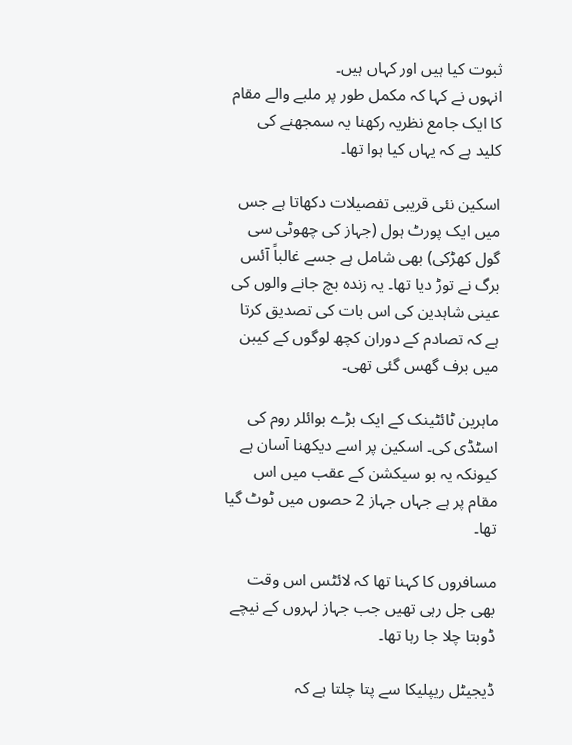ثبوت کیا ہیں اور کہاں ہیں۔
انہوں نے کہا کہ مکمل طور پر ملبے والے مقام کا ایک جامع نظریہ رکھنا یہ سمجھنے کی کلید ہے کہ یہاں کیا ہوا تھا۔

اسکین نئی قریبی تفصیلات دکھاتا ہے جس میں ایک پورٹ ہول (جہاز کی چھوٹی سی گول کھڑکی) بھی شامل ہے جسے غالباً آئس برگ نے توڑ دیا تھا۔ یہ زندہ بچ جانے والوں کی عینی شاہدین کی اس بات کی تصدیق کرتا ہے کہ تصادم کے دوران کچھ لوگوں کے کیبن میں برف گھس گئی تھی۔

ماہرین ٹائٹینک کے ایک بڑے بوائلر روم کی اسٹڈی کی۔ اسکین پر اسے دیکھنا آسان ہے کیونکہ یہ بو سیکشن کے عقب میں اس مقام پر ہے جہاں جہاز 2 حصوں میں ٹوٹ گیا تھا۔

مسافروں کا کہنا تھا کہ لائٹس اس وقت بھی جل رہی تھیں جب جہاز لہروں کے نیچے ڈوبتا چلا جا رہا تھا۔

ڈیجیٹل ریپلیکا سے پتا چلتا ہے کہ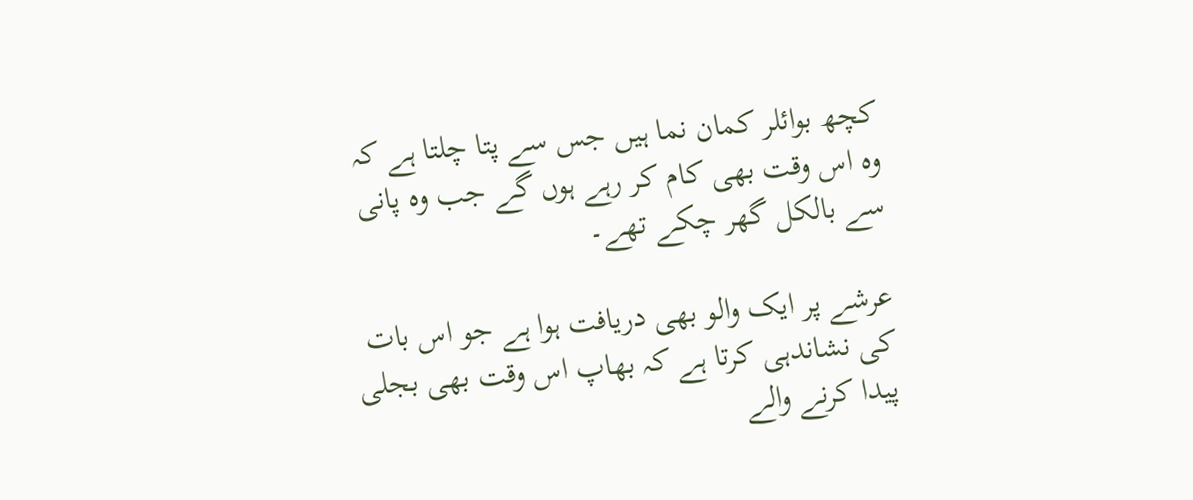کچھ بوائلر کمان نما ہیں جس سے پتا چلتا ہے کہ وہ اس وقت بھی کام کر رہے ہوں گے جب وہ پانی سے بالکل گھر چکے تھے۔

عرشے پر ایک والو بھی دریافت ہوا ہے جو اس بات کی نشاندہی کرتا ہے کہ بھاپ اس وقت بھی بجلی پیدا کرنے والے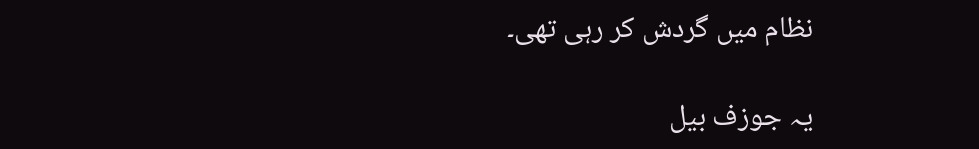نظام میں گردش کر رہی تھی۔

یہ جوزف بیل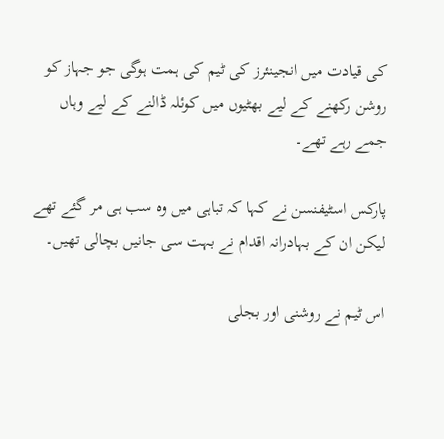کی قیادت میں انجینئرز کی ٹیم کی ہمت ہوگی جو جہاز کو روشن رکھنے کے لیے بھٹیوں میں کوئلہ ڈالنے کے لیے وہاں جمے رہے تھے۔

پارکس اسٹیفنسن نے کہا کہ تباہی میں وہ سب ہی مر گئے تھے لیکن ان کے بہادرانہ اقدام نے بہت سی جانیں بچالی تھیں۔

اس ٹیم نے روشنی اور بجلی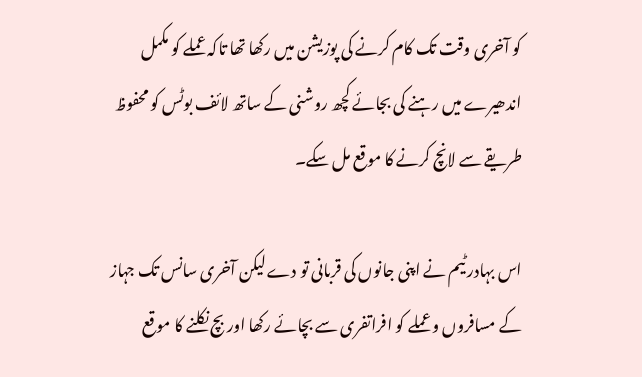کو آخری وقت تک کام کرنے کی پوزیشن میں رکھا تھا تاکہ عملے کو مکمل اندھیرے میں رہنے کی بجائے کچھ روشنی کے ساتھ لائف بوٹس کو محفوظ طریقے سے لانچ کرنے کا موقع مل سکے۔

اس بہادر ٹیم نے اپنی جانوں کی قربانی تو دے لیکن آخری سانس تک جہاز کے مسافروں و عملے کو افراتفری سے بچائے رکھا اور بچ نکلنے کا موقع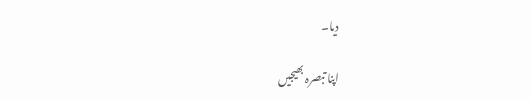دیا۔

اپنا تبصرہ بھیجیں